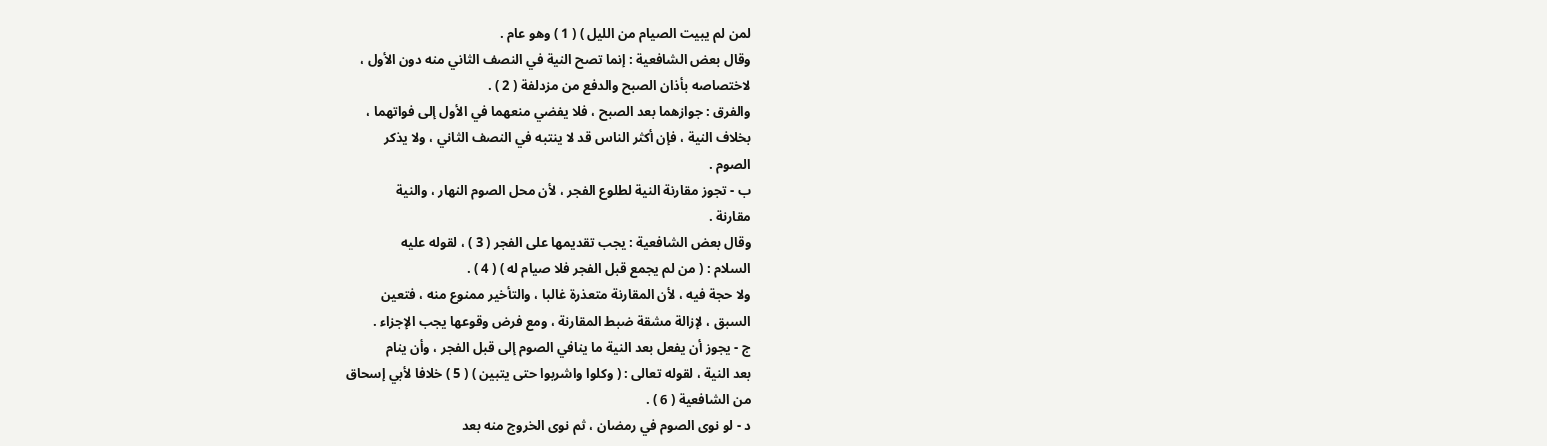لمن لم يبيت الصيام من الليل ) ( 1 ) وهو عام .
وقال بعض الشافعية : إنما تصح النية في النصف الثاني منه دون الأول ،
لاختصاصه بأذان الصبح والدفع من مزدلفة ( 2 ) .
والفرق : جوازهما بعد الصبح ، فلا يفضي منعهما في الأول إلى فواتهما ،
بخلاف النية ، فإن أكثر الناس قد لا ينتبه في النصف الثاني ، ولا يذكر
الصوم .
ب - تجوز مقارنة النية لطلوع الفجر ، لأن محل الصوم النهار ، والنية
مقارنة .
وقال بعض الشافعية : يجب تقديمها على الفجر ( 3 ) ، لقوله عليه
السلام : ( من لم يجمع قبل الفجر فلا صيام له ) ( 4 ) .
ولا حجة فيه ، لأن المقارنة متعذرة غالبا ، والتأخير ممنوع منه ، فتعين
السبق ، لإزالة مشقة ضبط المقارنة ، ومع فرض وقوعها يجب الإجزاء .
ج - يجوز أن يفعل بعد النية ما ينافي الصوم إلى قبل الفجر ، وأن ينام
بعد النية ، لقوله تعالى : ( وكلوا واشربوا حتى يتبين ) ( 5 ) خلافا لأبي إسحاق
من الشافعية ( 6 ) .
د - لو نوى الصوم في رمضان ، ثم نوى الخروج منه بعد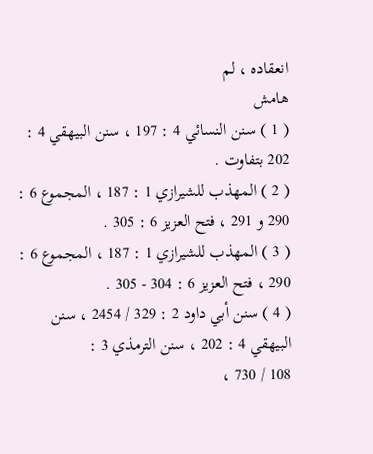انعقاده ، لم
هامش
( 1 ) سنن النسائي 4 : 197 ، سنن البيهقي 4 : 202 بتفاوت .
( 2 ) المهذب للشيرازي 1 : 187 ، المجموع 6 : 290 و 291 ، فتح العزيز 6 : 305 .
( 3 ) المهذب للشيرازي 1 : 187 ، المجموع 6 : 290 ، فتح العزيز 6 : 304 - 305 .
( 4 ) سنن أبي داود 2 : 329 / 2454 ، سنن البيهقي 4 : 202 ، سنن الترمذي 3 :
108 / 730 ،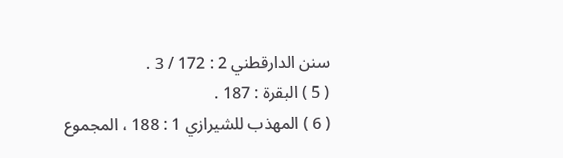سنن الدارقطني 2 : 172 / 3 .
( 5 ) البقرة : 187 .
( 6 ) المهذب للشيرازي 1 : 188 ، المجموع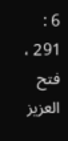6 : 291 ، فتح العزيز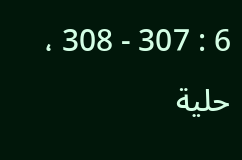6 : 307 - 308 ، حلية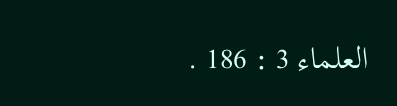العلماء 3 : 186 .